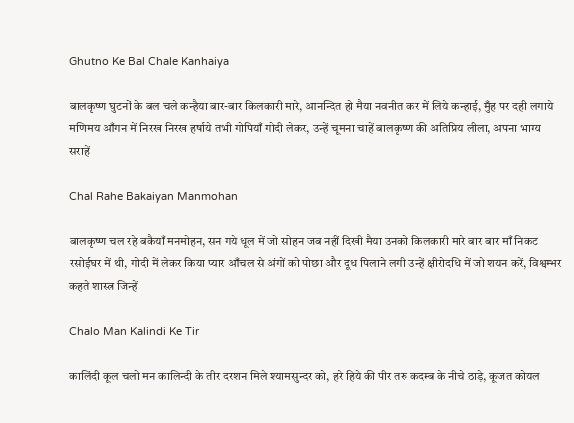Ghutno Ke Bal Chale Kanhaiya

बालकृष्ण घुटनों के बल चले कन्हैया बार-बार किलकारी मारे, आनन्दित हो मैया नवनीत कर में लिये कन्हाई, मुँह पर दही लगाये मणिमय आँगन में निरख निरख हर्षाये तभी गोपियाँ गोदी लेकर, उन्हें चूमना चाहें बालकृष्ण की अतिप्रिय लीला, अपना भाग्य सराहें

Chal Rahe Bakaiyan Manmohan

बालकृष्ण चल रहे बकैयाँ मनमोहन, सन गये धूल में जो सोहन जब नहीं दिखी मैया उनको किलकारी मारे बार बार माँ निकट रसोईघर में थी, गोदी में लेकर किया प्यार आँचल से अंगों को पोछा और दूध पिलाने लगी उन्हें क्षीरोदधि में जो शयन करें, विश्वम्भर कहते शास्त्र जिन्हें

Chalo Man Kalindi Ke Tir

कालिंदी कूल चलो मन कालिन्दी के तीर दरशन मिले श्यामसुन्दर को, हरे हिये की पीर तरु कदम्ब के नीचे ठाड़े, कूजत कोयल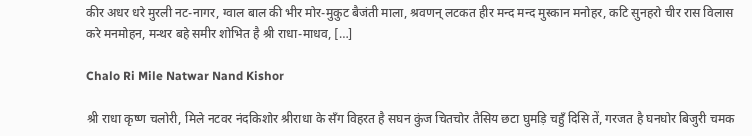कीर अधर धरे मुरली नट-नागर, ग्वाल बाल की भीर मोर-मुकुट बैजंती माला, श्रवणन् लटकत हीर मन्द मन्द मुस्कान मनोहर, कटि सुनहरो चीर रास विलास करे मनमोहन, मन्थर बहे समीर शोभित है श्री राधा-माधव, […]

Chalo Ri Mile Natwar Nand Kishor

श्री राधा कृष्ण चलोरी, मिले नटवर नंदकिशोर श्रीराधा के सँग विहरत है सघन कुंज चितचोर तैसिय छटा घुमड़ि चहुँ दिसि तें, गरजत है घनघोर बिजुरी चमक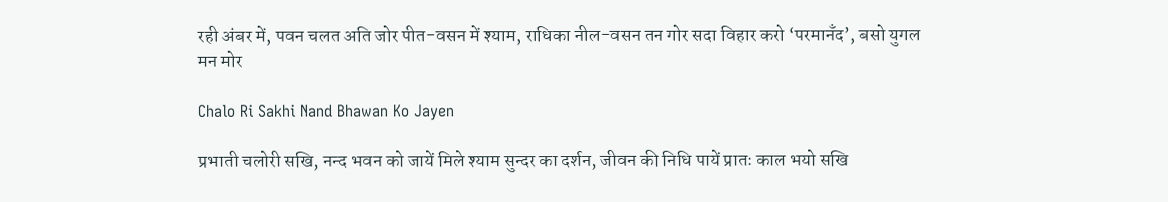रही अंबर में, पवन चलत अति जोर पीत-वसन में श्याम, राधिका नील-वसन तन गोर सदा विहार करो ‘परमानँद’, बसो युगल मन मोर

Chalo Ri Sakhi Nand Bhawan Ko Jayen

प्रभाती चलोरी सखि, नन्द भवन को जायें मिले श्याम सुन्दर का दर्शन, जीवन की निधि पायें प्रातः काल भयो सखि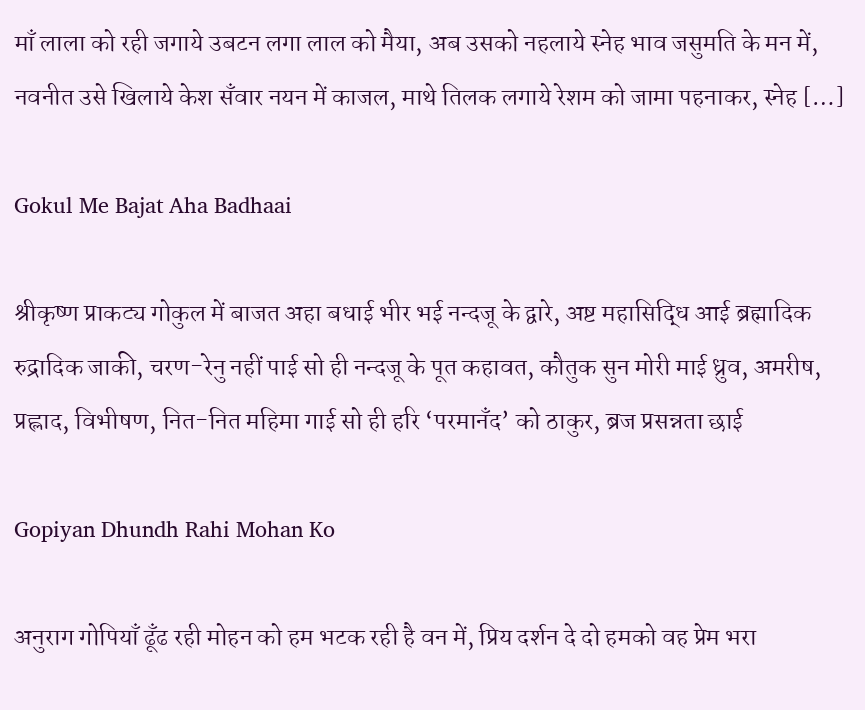माँ लाला को रही जगाये उबटन लगा लाल को मैया, अब उसको नहलाये स्नेह भाव जसुमति के मन में, नवनीत उसे खिलाये केश सँवार नयन में काजल, माथे तिलक लगाये रेशम को जामा पहनाकर, स्नेह […]

Gokul Me Bajat Aha Badhaai

श्रीकृष्ण प्राकट्य गोकुल में बाजत अहा बधाई भीर भई नन्दजू के द्वारे, अष्ट महासिद्धि आई ब्रह्मादिक रुद्रादिक जाकी, चरण-रेनु नहीं पाई सो ही नन्दजू के पूत कहावत, कौतुक सुन मोरी माई ध्रुव, अमरीष, प्रह्लाद, विभीषण, नित-नित महिमा गाई सो ही हरि ‘परमानँद’ को ठाकुर, ब्रज प्रसन्नता छाई

Gopiyan Dhundh Rahi Mohan Ko

अनुराग गोपियाँ ढूँढ रही मोहन को हम भटक रही है वन में, प्रिय दर्शन दे दो हमको वह प्रेम भरा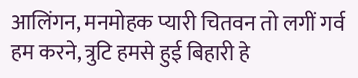आलिंगन, मनमोहक प्यारी चितवन तो लगीं गर्व हम करने, त्रुटि हमसे हुई बिहारी हे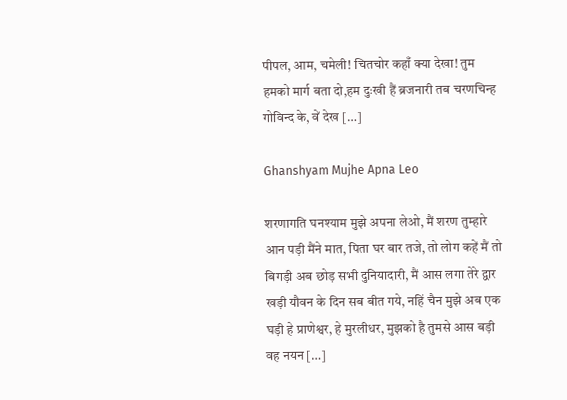पीपल, आम, चमेली! चितचोर कहाँ क्या देखा! तुम हमको मार्ग बता दो,हम दुःखी हैं ब्रजनारी तब चरणचिन्ह गोविन्द के, वें देख […]

Ghanshyam Mujhe Apna Leo

शरणागति घनश्याम मुझे अपना लेओ, मैं शरण तुम्हारे आन पड़ी मैंने मात, पिता घर बार तजे, तो लोग कहें मैं तो बिगड़ी अब छोड़ सभी दुनियादारी, मैं आस लगा तेरे द्वार खड़ी यौवन के दिन सब बीत गये, नहिं चैन मुझे अब एक घड़ी हे प्राणेश्वर, हे मुरलीधर, मुझको है तुमसे आस बड़ी वह नयन […]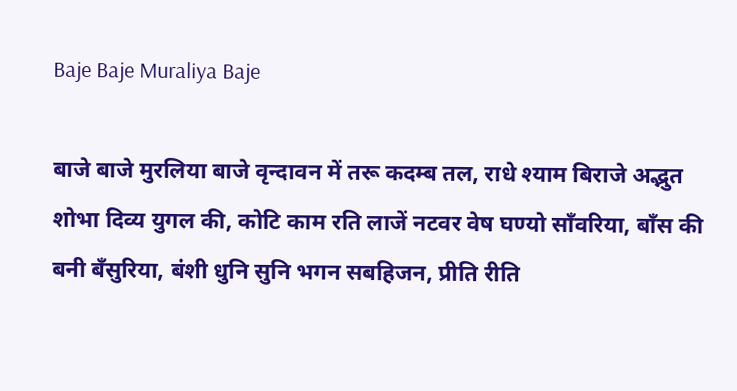Baje Baje Muraliya Baje

बाजे बाजे मुरलिया बाजे वृन्दावन में तरू कदम्ब तल, राधे श्याम बिराजे अद्भुत शोभा दिव्य युगल की, कोटि काम रति लाजें नटवर वेष घण्यो साँवरिया, बाँस की बनी बँसुरिया, बंशी धुनि सुनि भगन सबहिजन, प्रीति रीति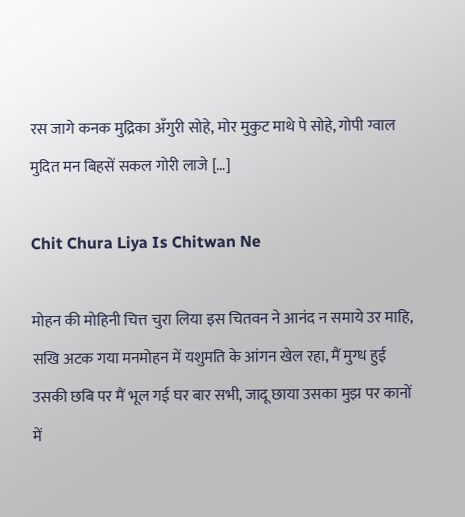रस जागे कनक मुद्रिका अँगुरी सोहे, मोर मुकुट माथे पे सोहे, गोपी ग्वाल मुदित मन बिहसें सकल गोरी लाजे […]

Chit Chura Liya Is Chitwan Ne

मोहन की मोहिनी चित्त चुरा लिया इस चितवन ने आनंद न समाये उर माहि, सखि अटक गया मनमोहन में यशुमति के आंगन खेल रहा, मैं मुग्ध हुई उसकी छबि पर मैं भूल गई घर बार सभी, जादू छाया उसका मुझ पर कानों में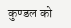कुण्डल को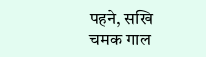पहने, सखि चमक गाल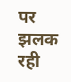पर झलक रही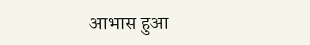आभास हुआ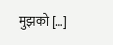मुझको […]